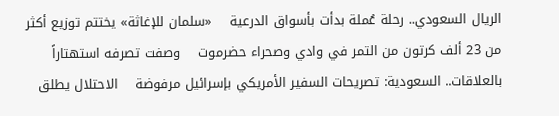الريال السعودي.. رحلة عُملة بدأت بأسواق الدرعية    «سلمان للإغاثة» يختتم توزيع أكثر من 23 ألف كرتون من التمر في وادي وصحراء حضرموت    وصفت تصرفه استهتاراً بالعلاقات.. السعودية: تصريحات السفير الأمريكي بإسرائيل مرفوضة    الاحتلال يطلق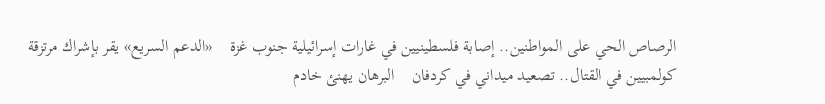الرصاص الحي على المواطنين.. إصابة فلسطينيين في غارات إسرائيلية جنوب غزة    «الدعم السريع» يقر بإشراك مرتزقة كولمبيين في القتال.. تصعيد ميداني في كردفان    البرهان يهنئ خادم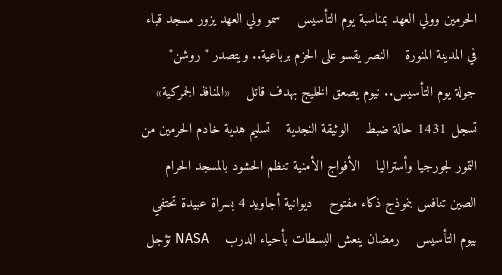الحرمين وولي العهد بمناسبة يوم التأسيس    سمو ولي العهد يزور مسجد قباء في المدينة المنورة    النصر يقسو على الحزم برباعية.. ويتصدر " روشن"    جولة يوم التأسيس.. نيوم يصعق الخليج بهدف قاتل    «المنافذ الجمركية» تسجل 1431 حالة ضبط    الوثيقة النجدية    تسليم هدية خادم الحرمين من التمور لجورجيا وأستراليا    الأفواج الأمنية تنظم الحشود بالمسجد الحرام    الصين تنافس بنموذج ذكاء مفتوح    ديوانية أجاويد 4 بسراة عبيدة تحتفي بيوم التأسيس    رمضان ينعش البسطات بأحياء الدرب    NASA تؤجل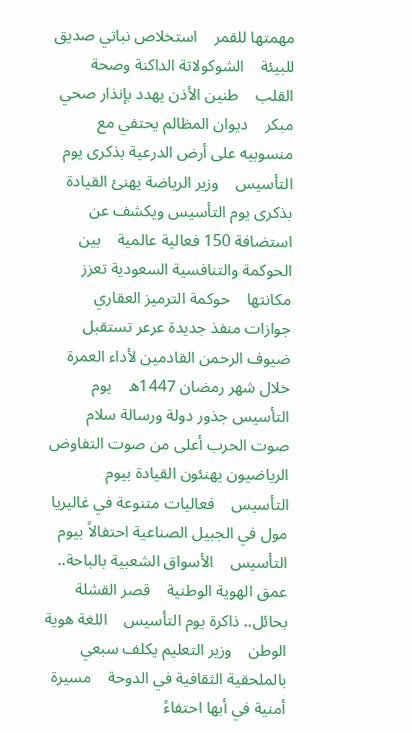مهمتها للقمر    استخلاص نباتي صديق للبيئة    الشوكولاتة الداكنة وصحة القلب    طنين الأذن يهدد بإنذار صحي مبكر    ديوان المظالم يحتفي مع منسوبيه على أرض الدرعية بذكرى يوم التأسيس    وزير الرياضة يهنئ القيادة بذكرى يوم التأسيس ويكشف عن استضافة 150 فعالية عالمية    بين الحوكمة والتنافسية السعودية تعزز مكانتها    حوكمة الترميز العقاري    جوازات منفذ جديدة عرعر تستقبل ضيوف الرحمن القادمين لأداء العمرة خلال شهر رمضان 1447ه    يوم التأسيس جذور دولة ورسالة سلام    صوت الحرب أعلى من صوت التفاوض    الرياضيون يهنئون القيادة بيوم التأسيس    فعاليات متنوعة في غاليريا مول في الجبيل الصناعية احتفالاً بيوم التأسيس    الأسواق الشعبية بالباحة.. عمق الهوية الوطنية    قصر القشلة بحائل.. ذاكرة يوم التأسيس    اللغة هوية الوطن    وزير التعليم يكلف سبعي بالملحقية الثقافية في الدوحة    مسيرة أمنية في أبها احتفاءً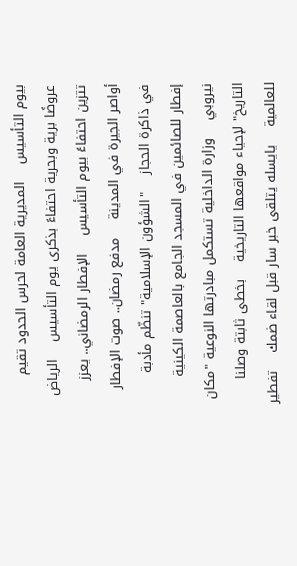بيوم التأسيس    المديرية العامة لحرس الحدود تقيم عروضًا برية وبحرية احتفاءً بذكرى يوم التأسيس    الرياض تتزين احتفاءً بيوم التأسيس    الإفطار الرمضاني.. يعزز أواصر الجيرة في المدينة    مدفع رمضان.. صوت الإفطار في ذاكرة الحجاز    "الشؤون الإسلامية" تنظّم مأدبة إفطار للصائمين في المسجد الجامع بالعاصمة الكينية نيروبي    وزارة الداخلية تستكمل مبادرتها النوعية "مكان التاريخ" لإحياء مواقعها التاريخية    بخطى ثابتة وصلنا للعالمية    يايسله يتلقى خبر سار قبل لقاء ضمك    تفطير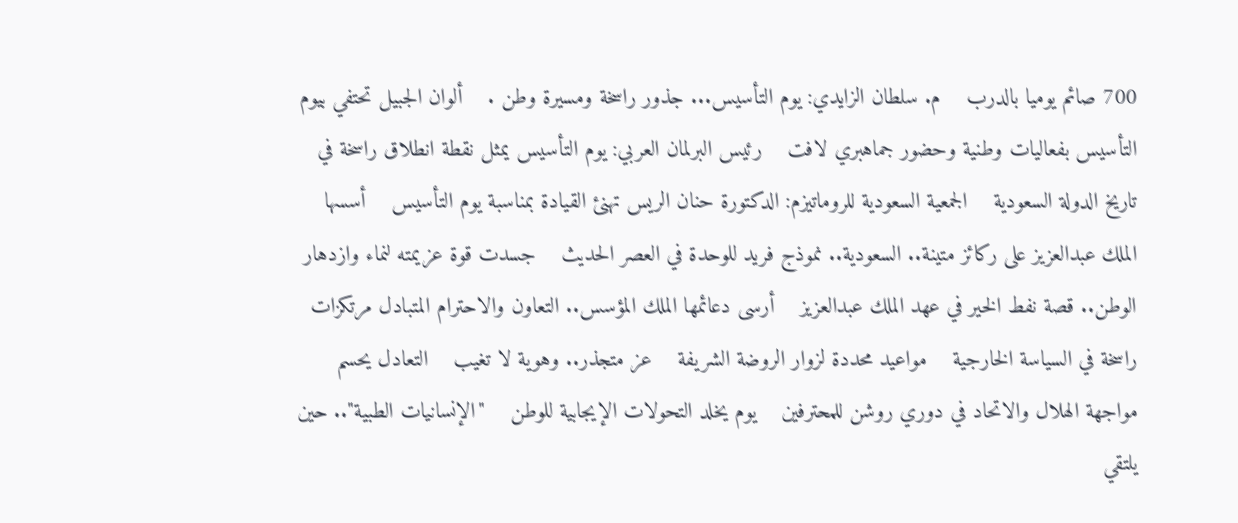700 صائم يوميا بالدرب    م. سلطان الزايدي: يوم التأسيس... جذور راسخة ومسيرة وطن .    ألوان الجبيل تحتفي بيوم التأسيس بفعاليات وطنية وحضور جماهبري لافت    رئيس البرلمان العربي: يوم التأسيس يمثل نقطة انطلاق راسخة في تاريخ الدولة السعودية    الجمعية السعودية للروماتيزم: الدكتورة حنان الريس تهنئ القيادة بمناسبة يوم التأسيس    أسسها الملك عبدالعزيز على ركائز متينة.. السعودية.. نموذج فريد للوحدة في العصر الحديث    جسدت قوة عزيمته لنماء وازدهار الوطن.. قصة نفط الخير في عهد الملك عبدالعزيز    أرسى دعائمها الملك المؤسس.. التعاون والاحترام المتبادل مرتكزات راسخة في السياسة الخارجية    مواعيد محددة لزوار الروضة الشريفة    عز متجذر.. وهوية لا تغيب    التعادل يحسم مواجهة الهلال والاتحاد في دوري روشن للمحترفين    يوم يخلد التحولات الإيجابية للوطن    "الإنسانيات الطبية".. حين يلتقي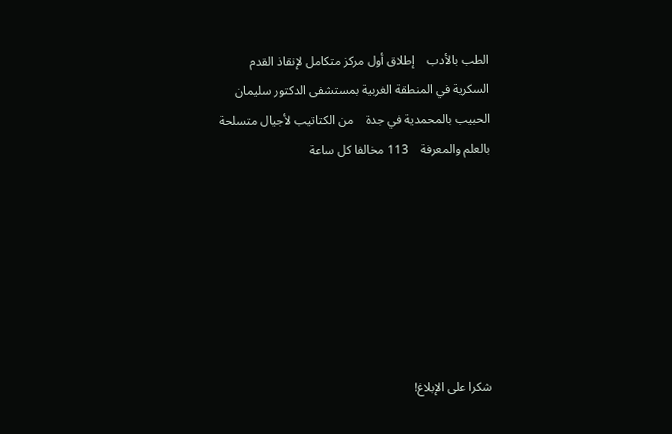الطب بالأدب    إطلاق أول مركز متكامل لإنقاذ القدم السكرية في المنطقة الغربية بمستشفى الدكتور سليمان الحبيب بالمحمدية في جدة    من الكتاتيب لأجيال متسلحة بالعلم والمعرفة    113 مخالفا كل ساعة







شكرا على الإبلاغ!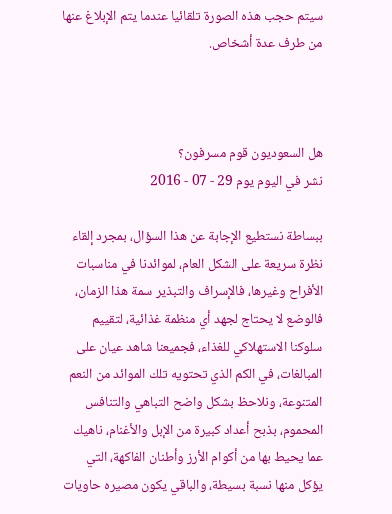سيتم حجب هذه الصورة تلقائيا عندما يتم الإبلاغ عنها من طرف عدة أشخاص.



هل السعوديون قوم مسرفون؟
نشر في اليوم يوم 29 - 07 - 2016

ببساطة نستطيع الإجابة عن هذا السؤال، بمجرد إلقاء نظرة سريعة على الشكل العام، لموائدنا في مناسبات الأفراح وغيرها، فالإسراف والتبذير سمة هذا الزمان، فالوضع لا يحتاج لجهد أي منظمة غذائية، لتقييم سلوكنا الاستهلاكي للغذاء، فجميعنا شاهد عيان على المبالغات، في الكم الذي تحتويه تلك الموائد من النعم المتنوعة، ونلاحظ بشكل واضح التباهي والتنافس المحموم، بذبح أعداد كبيرة من الإبل والأغنام، ناهيك عما يحيط بها من أكوام الأرز وأطنان الفاكهة، التي يؤكل منها نسبة بسيطة، والباقي يكون مصيره حاويات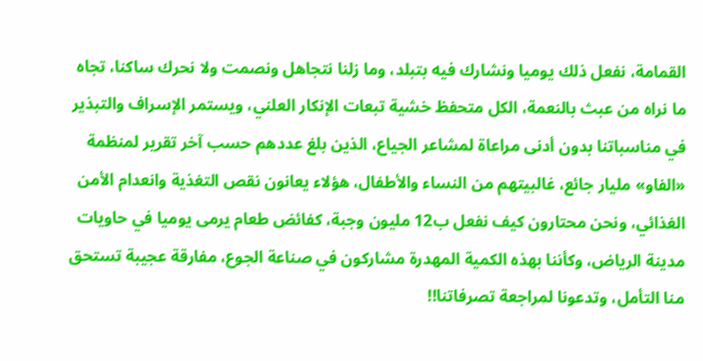القمامة، نفعل ذلك يوميا ونشارك فيه بتبلد، وما زلنا نتجاهل ونصمت ولا نحرك ساكنا، تجاه ما نراه من عبث بالنعمة، الكل متحفظ خشية تبعات الإنكار العلني، ويستمر الإسراف والتبذير في مناسباتنا بدون أدنى مراعاة لمشاعر الجياع، الذين بلغ عددهم حسب آخر تقرير لمنظمة «الفاو» مليار جائع، غالبيتهم من النساء والأطفال، هؤلاء يعانون نقص التغذية وانعدام الأمن الغذائي، ونحن محتارون كيف نفعل ب12 مليون وجبة، كفائض طعام يرمى يوميا في حاويات مدينة الرياض، وكأننا بهذه الكمية المهدرة مشاركون في صناعة الجوع، مفارقة عجيبة تستحق منا التأمل، وتدعونا لمراجعة تصرفاتنا!!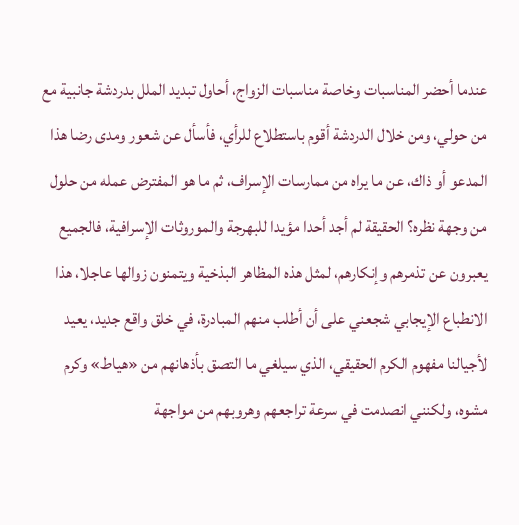عندما أحضر المناسبات وخاصة مناسبات الزواج، أحاول تبديد الملل بدردشة جانبية مع من حولي، ومن خلال الدردشة أقوم باستطلاع للرأي، فأسأل عن شعور ومدى رضا هذا المدعو أو ذاك، عن ما يراه من ممارسات الإسراف، ثم ما هو المفترض عمله من حلول من وجهة نظره؟ الحقيقة لم أجد أحدا مؤيدا للبهرجة والموروثات الإسرافية، فالجميع يعبرون عن تذمرهم وإنكارهم، لمثل هذه المظاهر البذخية ويتمنون زوالها عاجلا، هذا الانطباع الإيجابي شجعني على أن أطلب منهم المبادرة، في خلق واقع جديد، يعيد لأجيالنا مفهوم الكرم الحقيقي، الذي سيلغي ما التصق بأذهانهم من «هياط» وكرم مشوه، ولكنني انصدمت في سرعة تراجعهم وهروبهم من مواجهة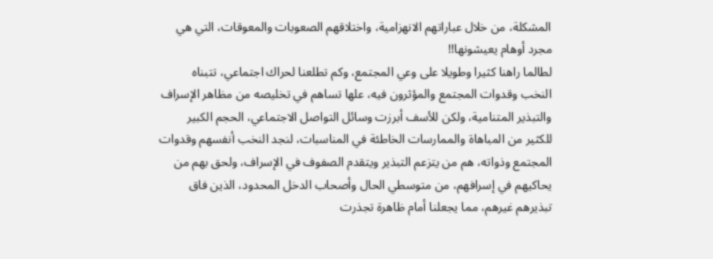المشكلة، من خلال عباراتهم الانهزامية، واختلاقهم الصعوبات والمعوقات، التي هي مجرد أوهام يعيشونها!!
لطالما راهنا كثيرا وطويلا على وعي المجتمع، وكم تطلعنا لحراك اجتماعي، تتبناه النخب وقدوات المجتمع والمؤثرون فيه، علها تساهم في تخليصه من مظاهر الإسراف والتبذير المتنامية، ولكن للأسف أبرزت وسائل التواصل الاجتماعي، الحجم الكبير للكثير من المباهاة والممارسات الخاطئة في المناسبات، لنجد النخب أنفسهم وقدوات المجتمع وذواته، هم من يتزعم التبذير ويتقدم الصفوف في الإسراف، ولحق بهم من يحاكيهم في إسرافهم، من متوسطي الحال وأصحاب الدخل المحدود، الذين فاق تبذيرهم غيرهم، مما يجعلنا أمام ظاهرة تجذرت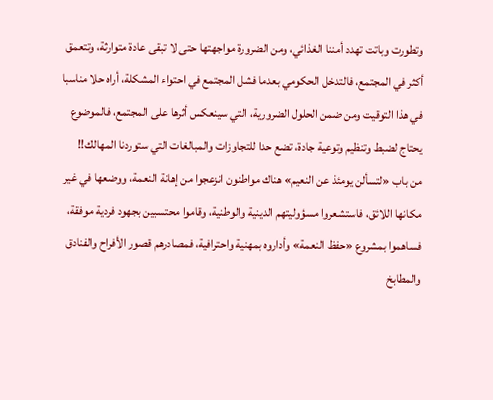وتطورت وباتت تهدد أمننا الغذائي، ومن الضرورة مواجهتها حتى لا تبقى عادة متوارثة، وتتعمق أكثر في المجتمع، فالتدخل الحكومي بعدما فشل المجتمع في احتواء المشكلة، أراه حلا مناسبا في هذا التوقيت ومن ضمن الحلول الضرورية، التي سينعكس أثرها على المجتمع، فالموضوع يحتاج لضبط وتنظيم وتوعية جادة، تضع حدا للتجاوزات والمبالغات التي ستوردنا المهالك!!
من باب «لتسألن يومئذ عن النعيم» هناك مواطنون انزعجوا من إهانة النعمة، ووضعها في غير مكانها اللائق، فاستشعروا مسؤوليتهم الدينية والوطنية، وقاموا محتسبين بجهود فردية موفقة، فساهموا بمشروع «حفظ النعمة» وأداروه بمهنية واحترافية، فمصادرهم قصور الأفراح والفنادق والمطابخ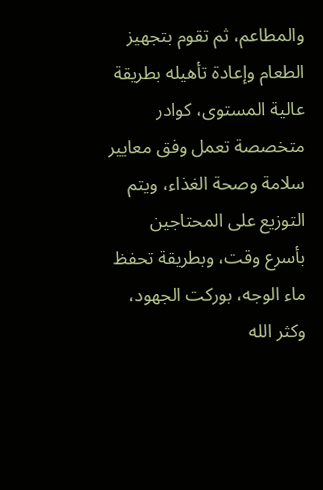والمطاعم، ثم تقوم بتجهيز الطعام وإعادة تأهيله بطريقة عالية المستوى، كوادر متخصصة تعمل وفق معايير سلامة وصحة الغذاء، ويتم التوزيع على المحتاجين بأسرع وقت، وبطريقة تحفظ ماء الوجه، بوركت الجهود، وكثر الله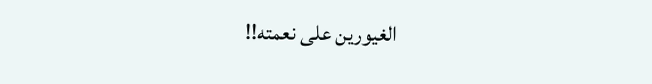الغيورين على نعمته!!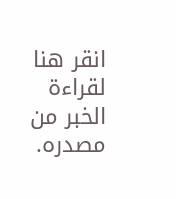انقر هنا لقراءة الخبر من مصدره.